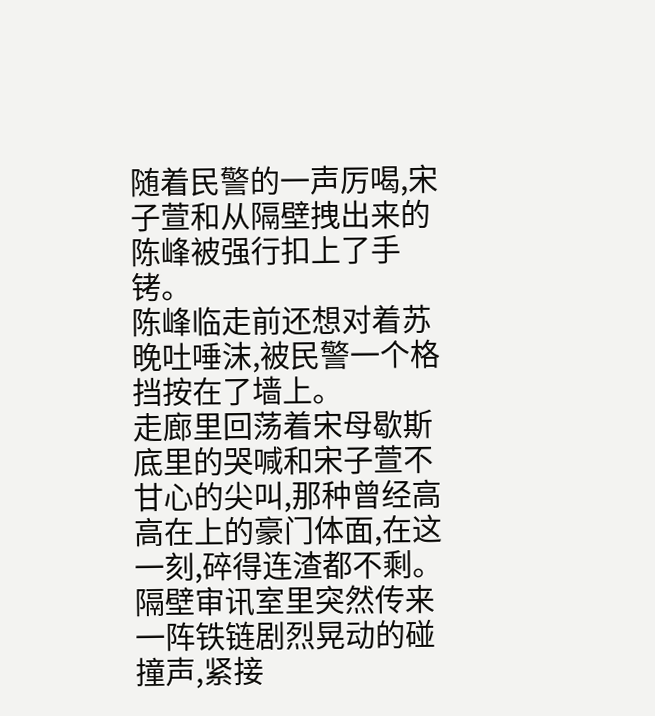随着民警的一声厉喝,宋子萱和从隔壁拽出来的陈峰被强行扣上了手铐。
陈峰临走前还想对着苏晚吐唾沫,被民警一个格挡按在了墙上。
走廊里回荡着宋母歇斯底里的哭喊和宋子萱不甘心的尖叫,那种曾经高高在上的豪门体面,在这一刻,碎得连渣都不剩。
隔壁审讯室里突然传来一阵铁链剧烈晃动的碰撞声,紧接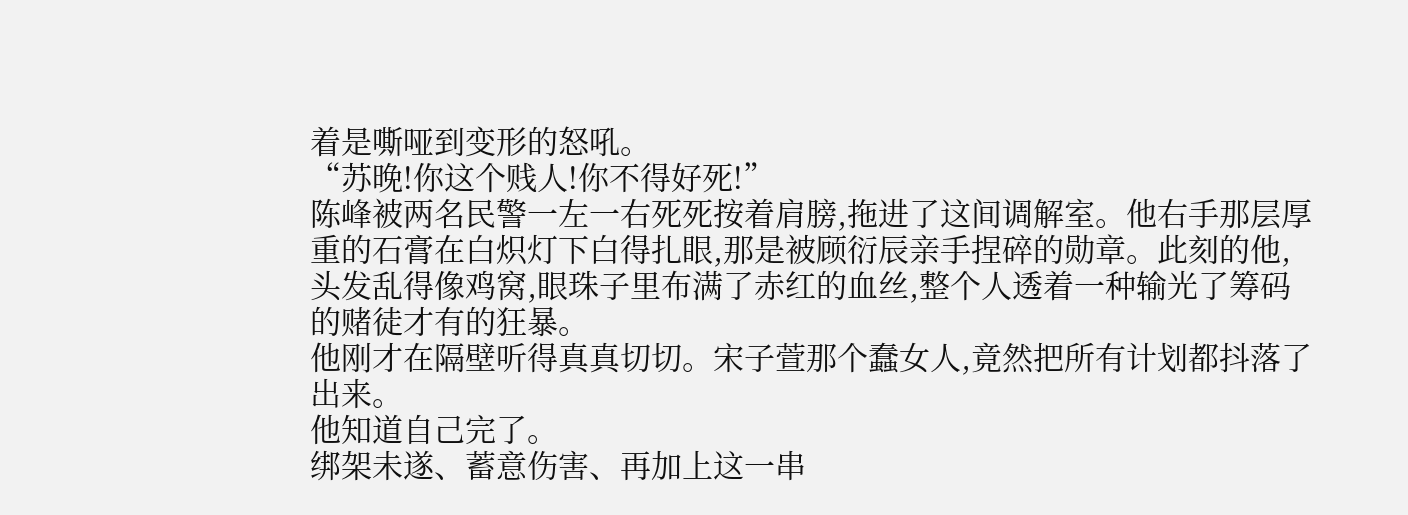着是嘶哑到变形的怒吼。
“苏晚!你这个贱人!你不得好死!”
陈峰被两名民警一左一右死死按着肩膀,拖进了这间调解室。他右手那层厚重的石膏在白炽灯下白得扎眼,那是被顾衍辰亲手捏碎的勋章。此刻的他,头发乱得像鸡窝,眼珠子里布满了赤红的血丝,整个人透着一种输光了筹码的赌徒才有的狂暴。
他刚才在隔壁听得真真切切。宋子萱那个蠢女人,竟然把所有计划都抖落了出来。
他知道自己完了。
绑架未遂、蓄意伤害、再加上这一串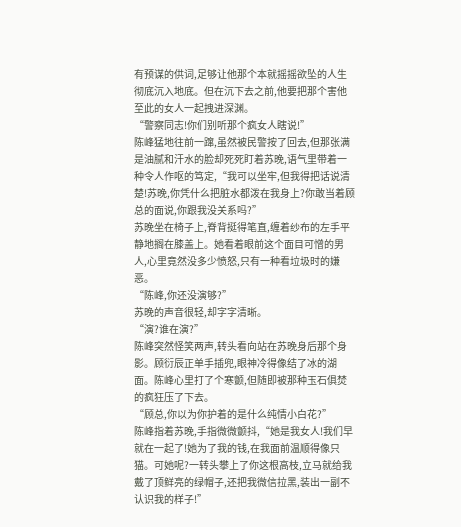有预谋的供词,足够让他那个本就摇摇欲坠的人生彻底沉入地底。但在沉下去之前,他要把那个害他至此的女人一起拽进深渊。
“警察同志!你们别听那个疯女人瞎说!”
陈峰猛地往前一蹿,虽然被民警按了回去,但那张满是油腻和汗水的脸却死死盯着苏晚,语气里带着一种令人作呕的笃定,“我可以坐牢,但我得把话说清楚!苏晚,你凭什么把脏水都泼在我身上?你敢当着顾总的面说,你跟我没关系吗?”
苏晚坐在椅子上,脊背挺得笔直,缠着纱布的左手平静地搁在膝盖上。她看着眼前这个面目可憎的男人,心里竟然没多少愤怒,只有一种看垃圾时的嫌恶。
“陈峰,你还没演够?”
苏晚的声音很轻,却字字清晰。
“演?谁在演?”
陈峰突然怪笑两声,转头看向站在苏晚身后那个身影。顾衍辰正单手插兜,眼神冷得像结了冰的湖面。陈峰心里打了个寒颤,但随即被那种玉石俱焚的疯狂压了下去。
“顾总,你以为你护着的是什么纯情小白花?”
陈峰指着苏晚,手指微微颤抖,“她是我女人!我们早就在一起了!她为了我的钱,在我面前温顺得像只猫。可她呢?一转头攀上了你这根高枝,立马就给我戴了顶鲜亮的绿帽子,还把我微信拉黑,装出一副不认识我的样子!”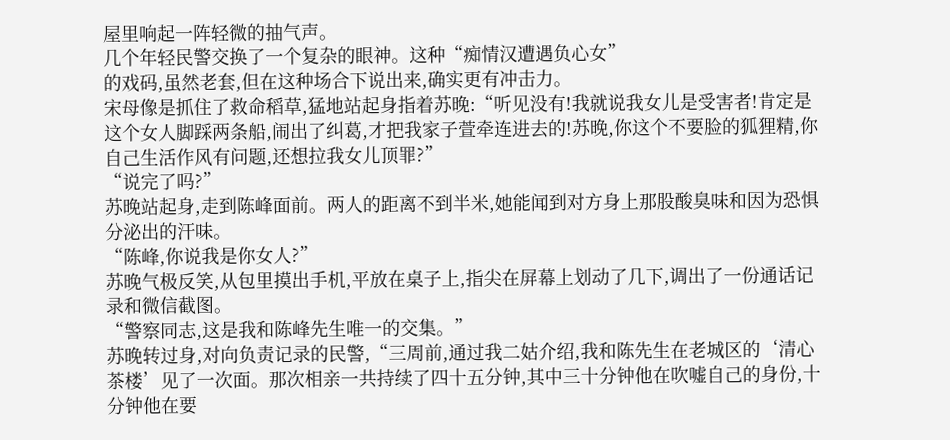屋里响起一阵轻微的抽气声。
几个年轻民警交换了一个复杂的眼神。这种“痴情汉遭遇负心女”
的戏码,虽然老套,但在这种场合下说出来,确实更有冲击力。
宋母像是抓住了救命稻草,猛地站起身指着苏晚:“听见没有!我就说我女儿是受害者!肯定是这个女人脚踩两条船,闹出了纠葛,才把我家子萱牵连进去的!苏晚,你这个不要脸的狐狸精,你自己生活作风有问题,还想拉我女儿顶罪?”
“说完了吗?”
苏晚站起身,走到陈峰面前。两人的距离不到半米,她能闻到对方身上那股酸臭味和因为恐惧分泌出的汗味。
“陈峰,你说我是你女人?”
苏晚气极反笑,从包里摸出手机,平放在桌子上,指尖在屏幕上划动了几下,调出了一份通话记录和微信截图。
“警察同志,这是我和陈峰先生唯一的交集。”
苏晚转过身,对向负责记录的民警,“三周前,通过我二姑介绍,我和陈先生在老城区的‘清心茶楼’见了一次面。那次相亲一共持续了四十五分钟,其中三十分钟他在吹嘘自己的身份,十分钟他在要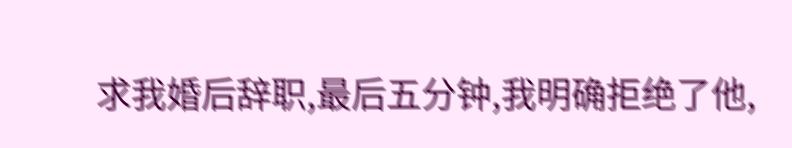求我婚后辞职,最后五分钟,我明确拒绝了他,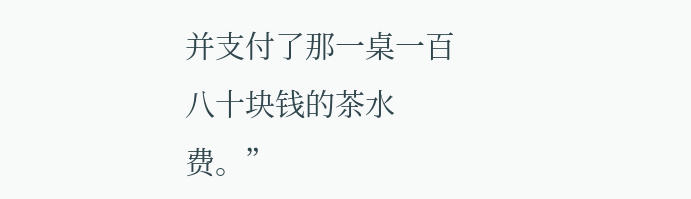并支付了那一桌一百八十块钱的茶水费。”